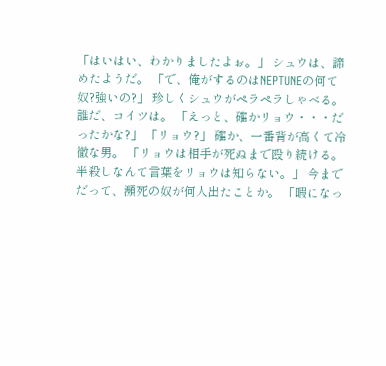「はいはい、わかりましたよぉ。」 シュウは、諦めたようだ。 「で、俺がするのはNEPTUNEの何て奴?強いの?」 珍しくシュウがペラペラしゃべる。 誰だ、コイツは。 「えっと、確かリョウ・・・だったかな?」 「リョウ?」 確か、一番背が高くて冷徹な男。 「リョウは相手が死ぬまで殴り続ける。半殺しなんて言葉をリョウは知らない。」 今までだって、瀕死の奴が何人出たことか。 「暇になっ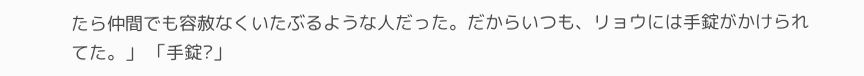たら仲間でも容赦なくいたぶるような人だった。だからいつも、リョウには手錠がかけられてた。」 「手錠?」